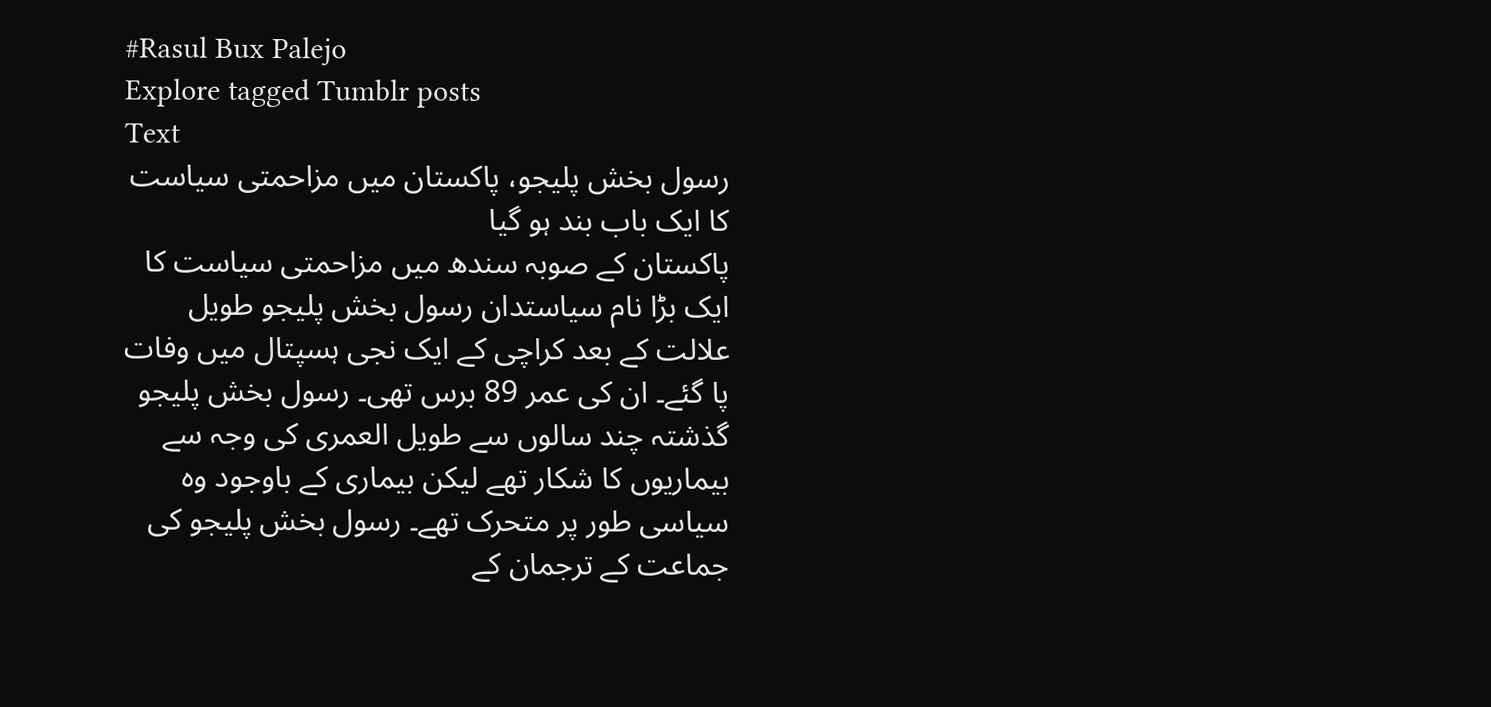#Rasul Bux Palejo
Explore tagged Tumblr posts
Text
رسول بخش پلیجو، پاکستان میں مزاحمتی سیاست کا ایک باب بند ہو گیا
پاکستان کے صوبہ سندھ میں مزاحمتی سیاست کا ایک بڑا نام سیاستدان رسول بخش پلیجو طویل علالت کے بعد کراچی کے ایک نجی ہسپتال میں وفات پا گئے۔ ان کی عمر 89 برس تھی۔ رسول بخش پلیجو گذشتہ چند سالوں سے طویل العمری کی وجہ سے بیماریوں کا شکار تھے لیکن بیماری کے باوجود وہ سیاسی طور پر متحرک تھے۔ رسول بخش پلیجو کی جماعت کے ترجمان کے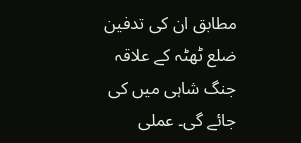مطابق ان کی تدفین ضلع ٹھٹہ کے علاقہ جنگ شاہی میں کی جائے گی۔ عملی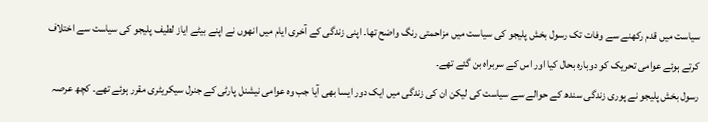سیاست میں قدم رکھنے سے وفات تک رسول بخش پلیجو کی سیاست میں مزاحمتی رنگ واضح تھا۔ اپنی زندگی کے آخری ایام میں انھوں نے اپنے بیٹے ایاز لطیف پلیجو کی سیاست سے اختلاف کرتے ہوئے عوامی تحریک کو دوبارہ بحال کیا اور اس کے سربراہ بن گئے تھے۔
رسول بخش پلیجو نے پوری زندگی سندھ کے حوالے سے سیاست کی لیکن ان کی زندگی میں ایک دور ایسا بھی آیا جب وہ عوامی نیشنل پارٹی کے جنرل سیکریٹری مقرر ہوئے تھے۔ کچھ عرصہ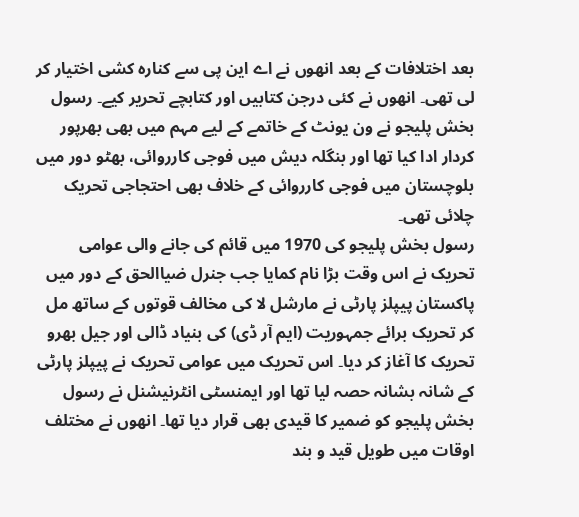بعد اختلافات کے بعد انھوں نے اے این پی سے کنارہ کشی اختیار کر لی تھی۔ انھوں نے کئی درجن کتابیں اور کتابچے تحریر کیے۔ رسول بخش پلیجو نے ون یونٹ کے خاتمے کے لیے مہم میں بھی بھرپور کردار ادا کیا تھا اور بنگلہ دیش میں فوجی کارروائی، بھٹو دور میں بلوچستان میں فوجی کارروائی کے خلاف بھی احتجاجی تحریک چلائی تھی۔
رسول بخش پلیجو کی 1970 میں قائم کی جانے والی عوامی تحریک نے اس وقت بڑا نام کمایا جب جنرل ضیاالحق کے دور میں پاکستان پیپلز پارٹی نے مارشل لا کی مخالف قوتوں کے ساتھ مل کر تحریک برائے جمہوریت (ایم آر ڈی) کی بنیاد ڈالی اور جیل بھرو تحریک کا آغاز کر دیا۔ اس تحریک میں عوامی تحریک نے پیپلز پارٹی کے شانہ بشانہ حصہ لیا تھا اور ایمنسٹی انٹرنیشنل نے رسول بخش پلیجو کو ضمیر کا قیدی بھی قرار دیا تھا۔ انھوں نے مختلف اوقات میں طویل قید و بند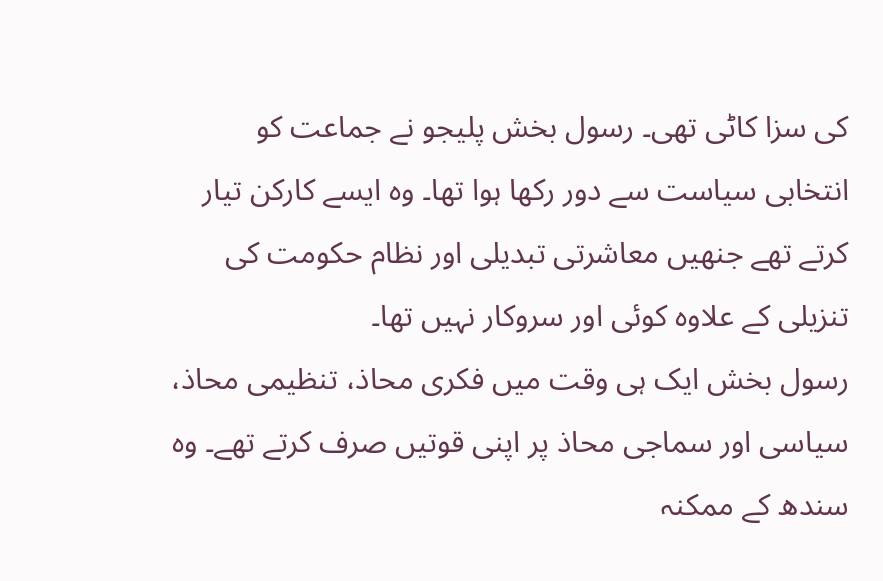کی سزا کاٹی تھی۔ رسول بخش پلیجو نے جماعت کو انتخابی سیاست سے دور رکھا ہوا تھا۔ وہ ایسے کارکن تیار کرتے تھے جنھیں معاشرتی تبدیلی اور نظام حکومت کی تنزیلی کے علاوہ کوئی اور سروکار نہیں تھا۔
رسول بخش ایک ہی وقت میں فکری محاذ، تنظیمی محاذ، سیاسی اور سماجی محاذ پر اپنی قوتیں صرف کرتے تھے۔ وہ سندھ کے ممکنہ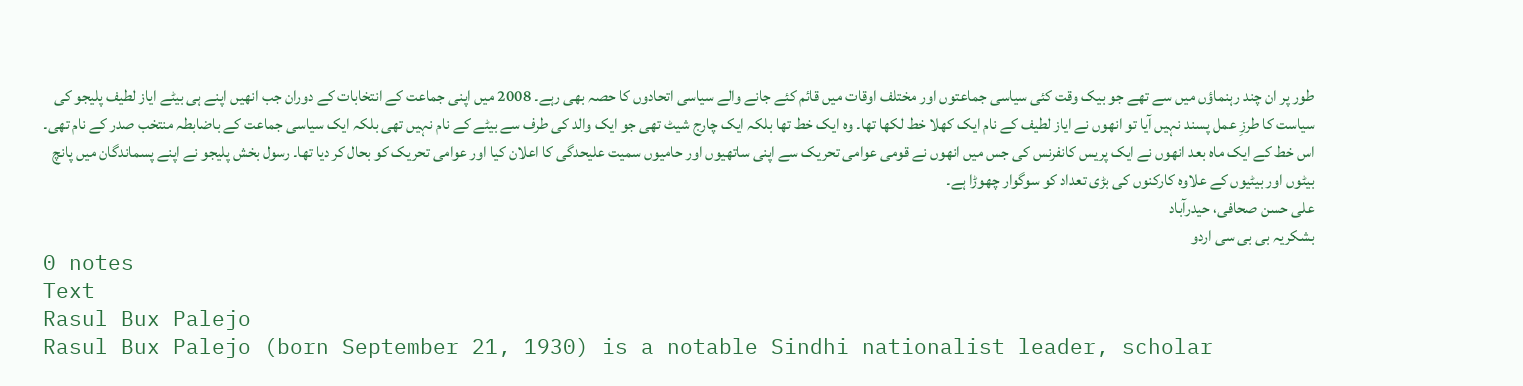طور پر ان چند رہنماؤں میں سے تھے جو بیک وقت کئی سیاسی جماعتوں اور مختلف اوقات میں قائم کئے جانے والے سیاسی اتحادوں کا حصہ بھی رہے۔ 2008 میں اپنی جماعت کے انتخابات کے دوران جب انھیں اپنے ہی بیٹے ایاز لطیف پلیجو کی سیاست کا طرزِ عمل پسند نہیں آیا تو انھوں نے ایاز لطیف کے نام ایک کھلا خط لکھا تھا۔ وہ ایک خط تھا بلکہ ایک چارج شیٹ تھی جو ایک والد کی طرف سے بیٹے کے نام نہیں تھی بلکہ ایک سیاسی جماعت کے باضابطہ منتخب صدر کے نام تھی۔
اس خط کے ایک ماہ بعد انھوں نے ایک پریس کانفرنس کی جس میں انھوں نے قومی عوامی تحریک سے اپنی ساتھیوں اور حامیوں سمیت علیحدگی کا اعلان کیا اور عوامی تحریک کو بحال کر دیا تھا۔ رسول بخش پلیجو نے اپنے پسماندگان میں پانچ بیٹوں اور بیٹیوں کے علاوہ کارکنوں کی بڑی تعداد کو سوگوار چھوڑا ہے۔
علی حسن صحافی، حیدرآباد
بشکریہ بی بی سی اردو
0 notes
Text
Rasul Bux Palejo
Rasul Bux Palejo (born September 21, 1930) is a notable Sindhi nationalist leader, scholar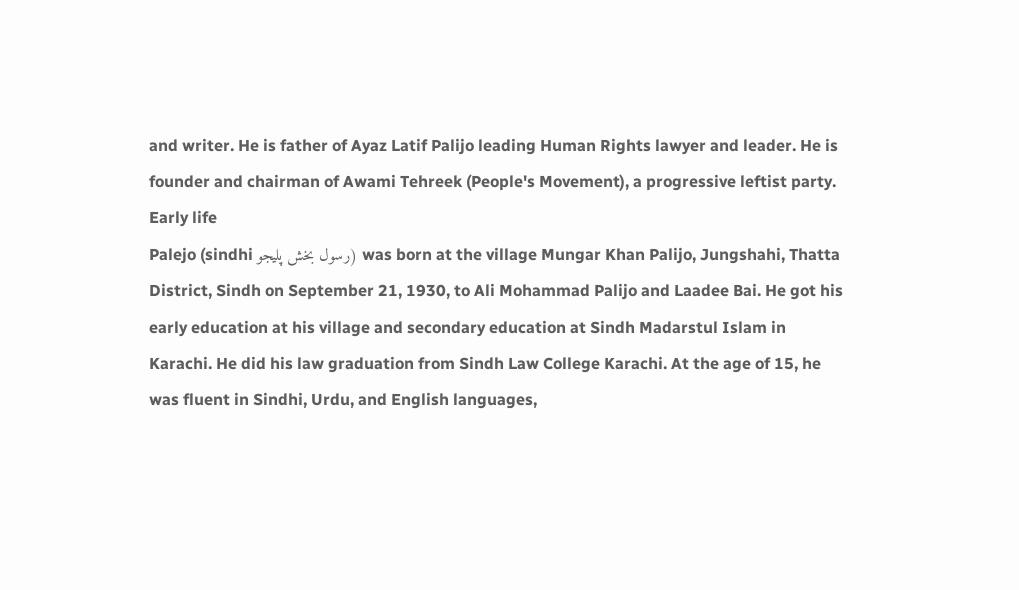and writer. He is father of Ayaz Latif Palijo leading Human Rights lawyer and leader. He is founder and chairman of Awami Tehreek (People's Movement), a progressive leftist party.
Early life
Palejo (sindhi رسول بخش پليجو) was born at the village Mungar Khan Palijo, Jungshahi, Thatta District, Sindh on September 21, 1930, to Ali Mohammad Palijo and Laadee Bai. He got his early education at his village and secondary education at Sindh Madarstul Islam in Karachi. He did his law graduation from Sindh Law College Karachi. At the age of 15, he was fluent in Sindhi, Urdu, and English languages,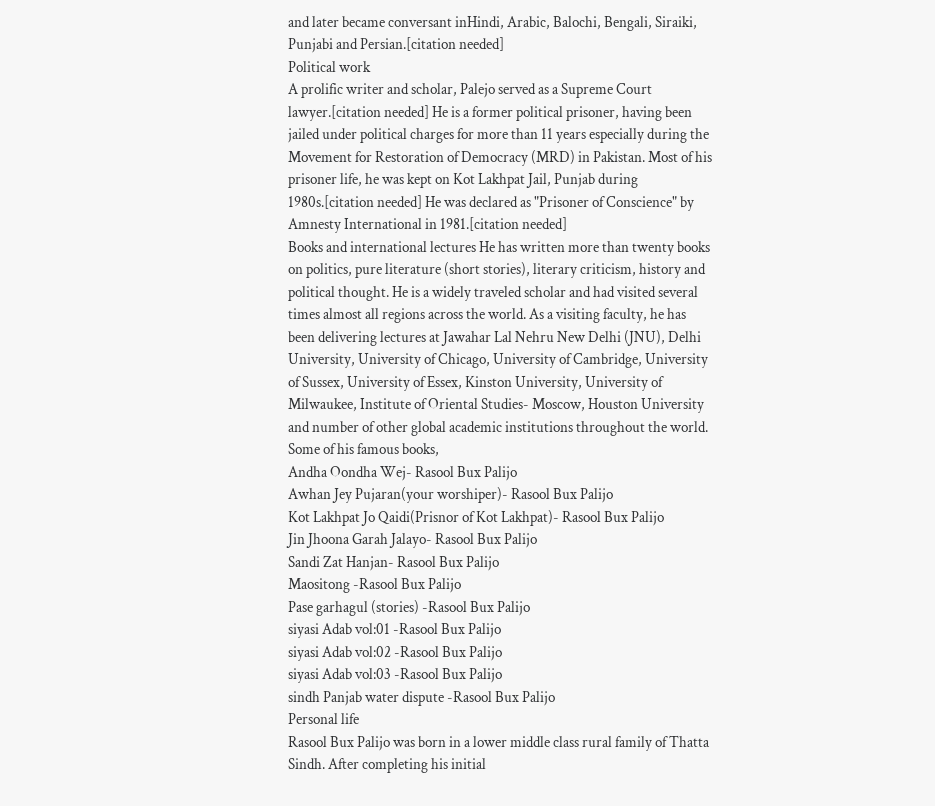and later became conversant inHindi, Arabic, Balochi, Bengali, Siraiki, Punjabi and Persian.[citation needed]
Political work
A prolific writer and scholar, Palejo served as a Supreme Court lawyer.[citation needed] He is a former political prisoner, having been jailed under political charges for more than 11 years especially during the Movement for Restoration of Democracy (MRD) in Pakistan. Most of his prisoner life, he was kept on Kot Lakhpat Jail, Punjab during 1980s.[citation needed] He was declared as "Prisoner of Conscience" by Amnesty International in 1981.[citation needed]
Books and international lectures He has written more than twenty books on politics, pure literature (short stories), literary criticism, history and political thought. He is a widely traveled scholar and had visited several times almost all regions across the world. As a visiting faculty, he has been delivering lectures at Jawahar Lal Nehru New Delhi (JNU), Delhi University, University of Chicago, University of Cambridge, University of Sussex, University of Essex, Kinston University, University of Milwaukee, Institute of Oriental Studies- Moscow, Houston University and number of other global academic institutions throughout the world.
Some of his famous books,
Andha Oondha Wej- Rasool Bux Palijo
Awhan Jey Pujaran(your worshiper)- Rasool Bux Palijo
Kot Lakhpat Jo Qaidi(Prisnor of Kot Lakhpat)- Rasool Bux Palijo
Jin Jhoona Garah Jalayo- Rasool Bux Palijo
Sandi Zat Hanjan- Rasool Bux Palijo
Maositong -Rasool Bux Palijo
Pase garhagul (stories) -Rasool Bux Palijo
siyasi Adab vol:01 -Rasool Bux Palijo
siyasi Adab vol:02 -Rasool Bux Palijo
siyasi Adab vol:03 -Rasool Bux Palijo
sindh Panjab water dispute -Rasool Bux Palijo
Personal life
Rasool Bux Palijo was born in a lower middle class rural family of Thatta Sindh. After completing his initial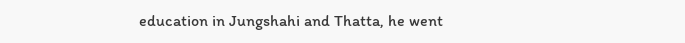education in Jungshahi and Thatta, he went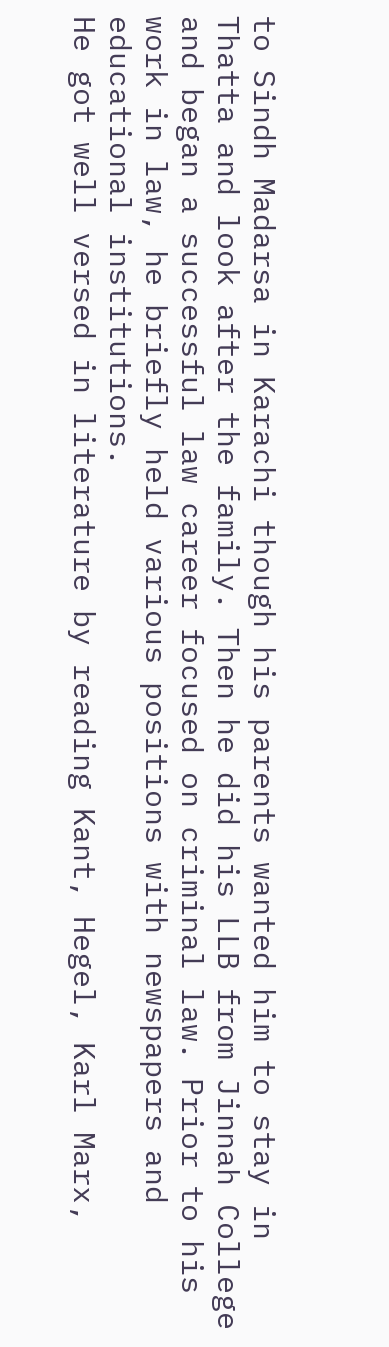to Sindh Madarsa in Karachi though his parents wanted him to stay in Thatta and look after the family. Then he did his LLB from Jinnah College and began a successful law career focused on criminal law. Prior to his work in law, he briefly held various positions with newspapers and educational institutions.
He got well versed in literature by reading Kant, Hegel, Karl Marx,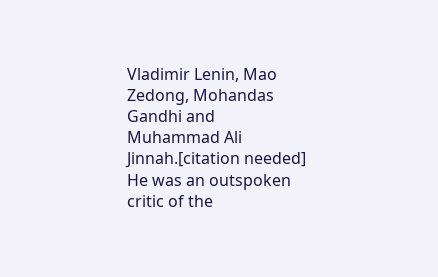Vladimir Lenin, Mao Zedong, Mohandas Gandhi and Muhammad Ali Jinnah.[citation needed] He was an outspoken critic of the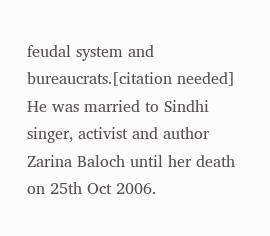feudal system and bureaucrats.[citation needed]
He was married to Sindhi singer, activist and author Zarina Baloch until her death on 25th Oct 2006.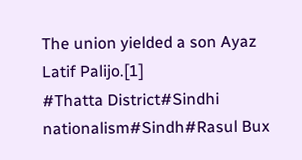The union yielded a son Ayaz Latif Palijo.[1]
#Thatta District#Sindhi nationalism#Sindh#Rasul Bux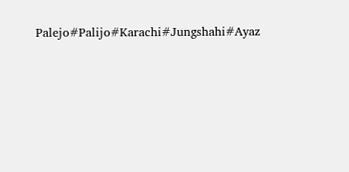Palejo#Palijo#Karachi#Jungshahi#Ayaz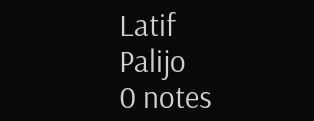Latif Palijo
0 notes